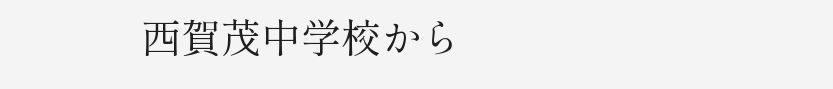西賀茂中学校から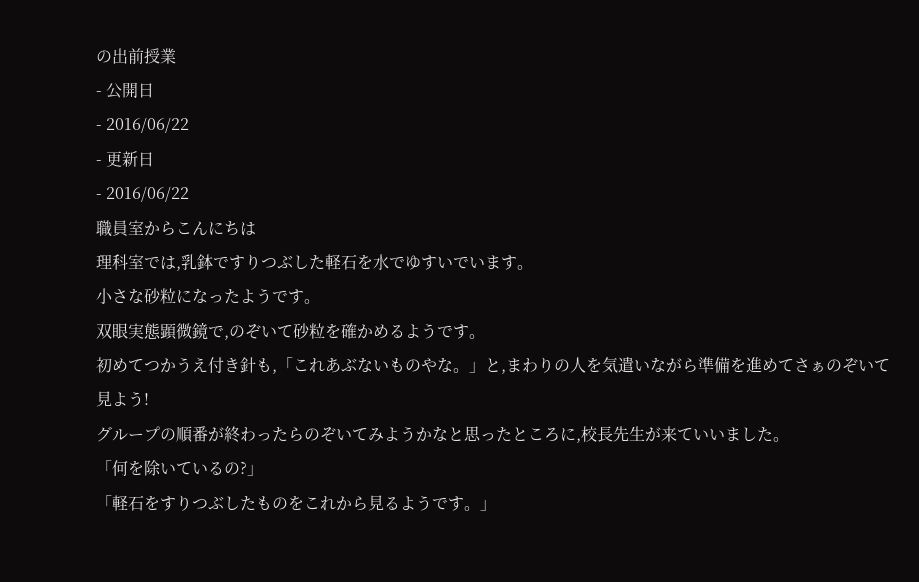の出前授業
- 公開日
- 2016/06/22
- 更新日
- 2016/06/22
職員室からこんにちは
理科室では,乳鉢ですりつぶした軽石を水でゆすいでいます。
小さな砂粒になったようです。
双眼実態顕微鏡で,のぞいて砂粒を確かめるようです。
初めてつかうえ付き針も,「これあぶないものやな。」と,まわりの人を気遣いながら準備を進めてさぁのぞいて見よう!
グループの順番が終わったらのぞいてみようかなと思ったところに,校長先生が来ていいました。
「何を除いているの?」
「軽石をすりつぶしたものをこれから見るようです。」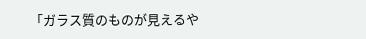「ガラス質のものが見えるや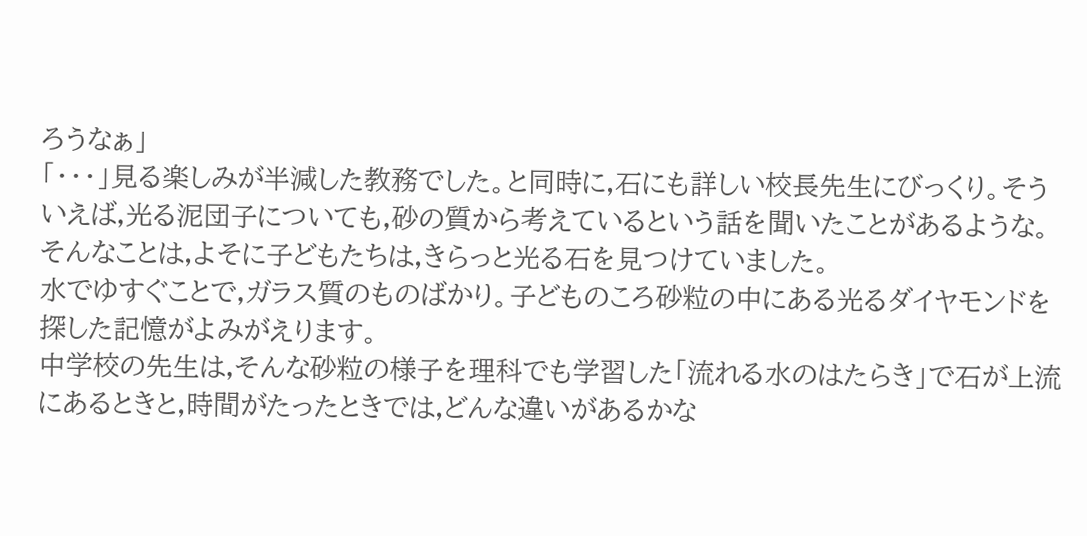ろうなぁ」
「・・・」見る楽しみが半減した教務でした。と同時に,石にも詳しい校長先生にびっくり。そういえば,光る泥団子についても,砂の質から考えているという話を聞いたことがあるような。
そんなことは,よそに子どもたちは,きらっと光る石を見つけていました。
水でゆすぐことで,ガラス質のものばかり。子どものころ砂粒の中にある光るダイヤモンドを探した記憶がよみがえります。
中学校の先生は,そんな砂粒の様子を理科でも学習した「流れる水のはたらき」で石が上流にあるときと,時間がたったときでは,どんな違いがあるかな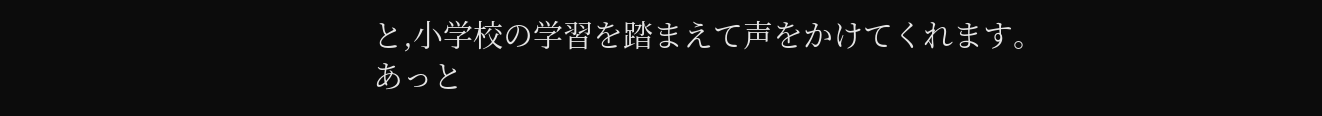と,小学校の学習を踏まえて声をかけてくれます。
あっと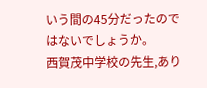いう間の45分だったのではないでしょうか。
西賀茂中学校の先生,あり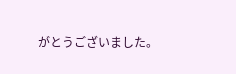がとうございました。